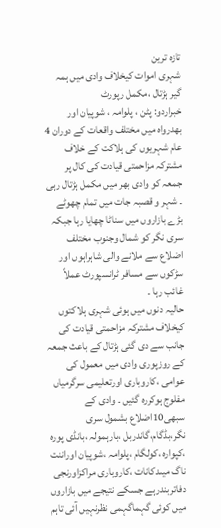تازہ ترین
شہری اموات کیخلاف وادی میں ہمہ گیر ہڑتال ،مکمل رپورٹ
خبراردو: پٹن ، پلوامہ ، شوپیان اور بھدرواہ میں مختلف واقعات کے دوران 4 عام شہریوں کی ہلاکت کے خلاف مشترکہ مزاحمتی قیادت کی کال پر جمعہ کو وادی بھر میں مکمل ہڑتال رہی ۔ شہر و قصبہ جات میں تمام چھوٹے بڑے بازاروں میں سناٹا چھایا رہا جبکہ سری نگر کو شمال وجنوب مختلف اضلاع سے ملانے والی شاہراہوں اور سڑکوں سے مسافر ٹرانسپورٹ عملاً غائب رہا ۔
حالیہ دنوں میں ہوئی شہری ہلاکتوں کیخلاف مشترکہ مزاحمتی قیادت کی جانب سے دی گئی ہڑتال کے باعث جمعہ کے روزپوری وادی میں معمول کی عوامی ،کاروباری اورتعلیمی سرگرمیاں مفلوج ہوکررہ گئیں ۔ وادی کے سبھی10اضلاع بشمول سری نگر،بڈگام،گاندربل ،بارہمولہ ،بانڈی پورہ ،کپوارہ ،کولگام ،پلوامہ ،شوپیان اوراننت ناگ میںدکانات ،کاروباری مراکزاورنجی دفاتربندرہے جسکے نتیجے میں بازاروں میں کوئی گہماگہمی نظرنہیں آئی تاہم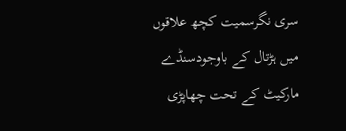سری نگرسمیت کچھ علاقوں میں ہڑتال کے باوجودسنڈے مارکیٹ کے تحت چھاپڑی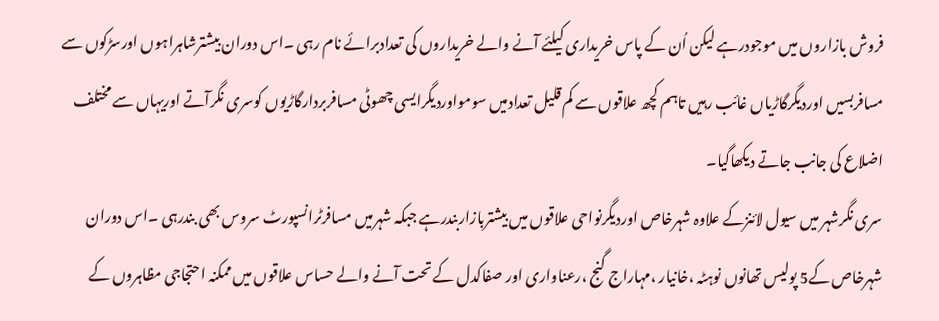فروش بازاروں میں موجودرہے لیکن اُن کے پاس خریداری کیلئے آنے والے خریداروں کی تعدادبرائے نام رہی ۔اس دوران بیشترشاہراہوں اورسڑکوں سے مسافربسیں اوردیگرگاڑیاں غائب رہیں تاہم کچھ علاقوں سے کم قلیل تعدادمیں سومواوردیگرایسی چھوٹی مسافربردارگاڑیوں کوسری نگرآتے اوریہاں سے مختلف اضلاع کی جانب جاتے دیکھاگیا۔
سری نگرشہر میں سیول لائنزکے علاوہ شہرخاص اوردیگرنواحی علاقوں میں بیشتربازاربندرہے جبکہ شہرمیں مسافرٹرانسپورٹ سروس بھی بندرہی ۔اس دوران شہرخاص کے5 پولیس تھانوں نوہٹہ ،خانیار ،مہاراج گنج ،رعناواری اور صفاکدل کے تحت آنے والے حساس علاقوں میں ممکنہ احتجاجی مظاہروں کے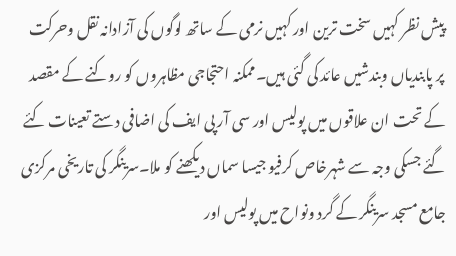پیش نظر کہیں سخت ترین اور کہیں نرمی کے ساتھ لوگوں کی آزادانہ نقل وحرکت پر پابندیاں وبندشیں عائد کی گئی ہیں۔ممکنہ احتجاجی مظاہروں کو روکنے کے مقصد کے تحت ان علاقوں میں پولیس اور سی آر پی ایف کی اضافی دستے تعینات کئے گئے جسکی وجہ سے شہرخاص کرفیو جیسا سماں دیکھنے کو ملا۔سرینگر کی تاریخی مرکزی جامع مسجد سرینگر کے گرد ونواح میں پولیس اور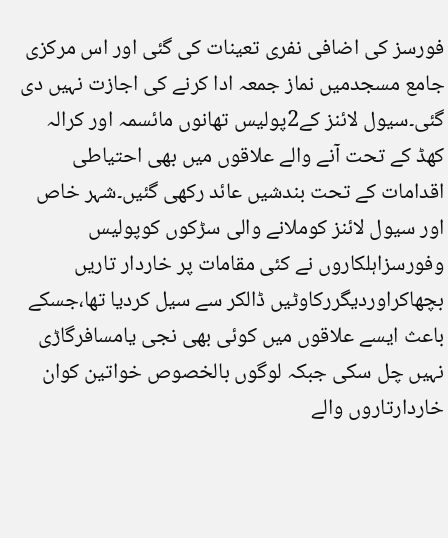فورسز کی اضافی نفری تعینات کی گئی اور اس مرکزی جامع مسجدمیں نماز جمعہ ادا کرنے کی اجازت نہیں دی گئی۔سیول لائنز کے2پولیس تھانوں مائسمہ اور کرالہ کھڈ کے تحت آنے والے علاقوں میں بھی احتیاطی اقدامات کے تحت بندشیں عائد رکھی گئیں۔شہر خاص اور سیول لائنز کوملانے والی سڑکوں کوپولیس وفورسزاہلکاروں نے کئی مقامات پر خاردار تاریں بچھاکراوردیگررکاوٹیں ڈالکر سے سیل کردیا تھا،جسکے باعث ایسے علاقوں میں کوئی بھی نجی یامسافرگاڑی نہیں چل سکی جبکہ لوگوں بالخصوص خواتین کوان خاردارتاروں والے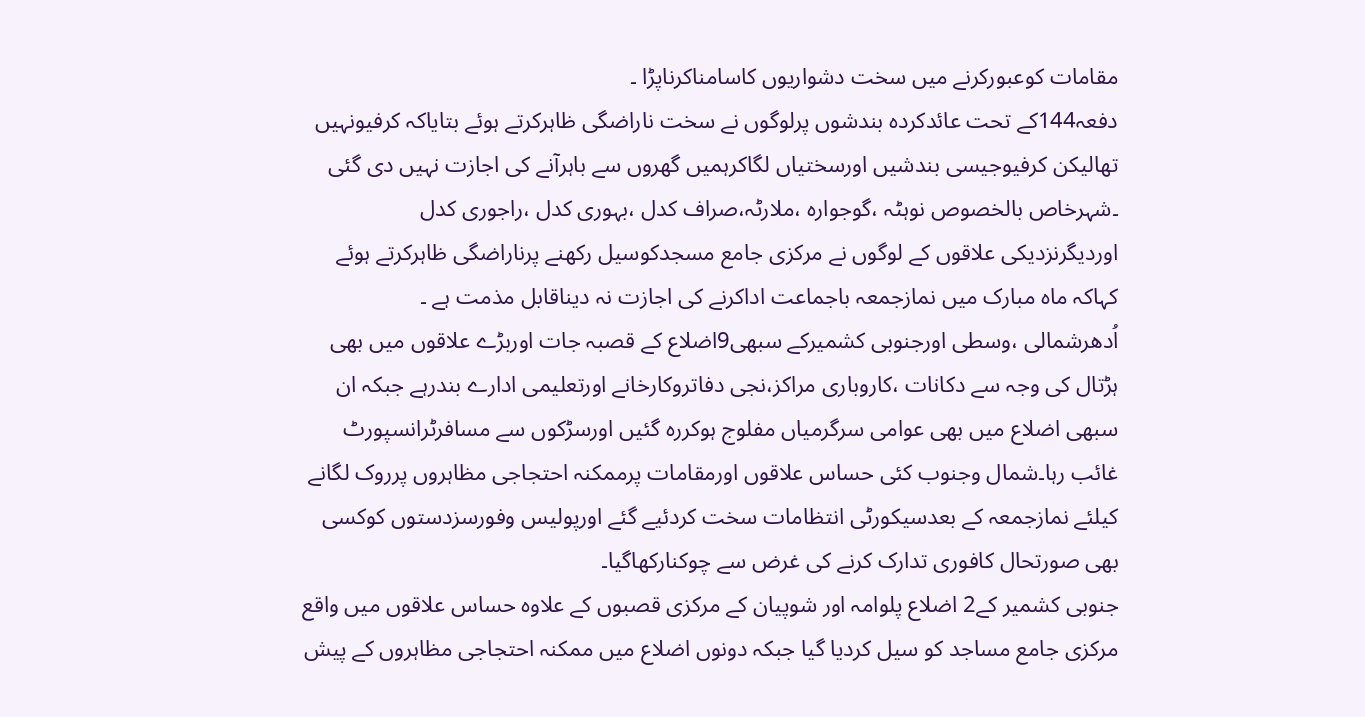مقامات کوعبورکرنے میں سخت دشواریوں کاسامناکرناپڑا ۔
دفعہ144کے تحت عائدکردہ بندشوں پرلوگوں نے سخت ناراضگی ظاہرکرتے ہوئے بتایاکہ کرفیونہیں تھالیکن کرفیوجیسی بندشیں اورسختیاں لگاکرہمیں گھروں سے باہرآنے کی اجازت نہیں دی گئی ۔شہرخاص بالخصوص نوہٹہ ،گوجوارہ ،ملارٹہ،صراف کدل ،بہوری کدل ،راجوری کدل اوردیگرنزدیکی علاقوں کے لوگوں نے مرکزی جامع مسجدکوسیل رکھنے پرناراضگی ظاہرکرتے ہوئے کہاکہ ماہ مبارک میں نمازجمعہ باجماعت اداکرنے کی اجازت نہ دیناقابل مذمت ہے ۔
اُدھرشمالی ،وسطی اورجنوبی کشمیرکے سبھی9اضلاع کے قصبہ جات اوربڑے علاقوں میں بھی ہڑتال کی وجہ سے دکانات ،کاروباری مراکز،نجی دفاتروکارخانے اورتعلیمی ادارے بندرہے جبکہ ان سبھی اضلاع میں بھی عوامی سرگرمیاں مفلوج ہوکررہ گئیں اورسڑکوں سے مسافرٹرانسپورٹ غائب رہا۔شمال وجنوب کئی حساس علاقوں اورمقامات پرممکنہ احتجاجی مظاہروں پرروک لگانے کیلئے نمازجمعہ کے بعدسیکورٹی انتظامات سخت کردئیے گئے اورپولیس وفورسزدستوں کوکسی بھی صورتحال کافوری تدارک کرنے کی غرض سے چوکنارکھاگیا۔
جنوبی کشمیر کے2 اضلاع پلوامہ اور شوپیان کے مرکزی قصبوں کے علاوہ حساس علاقوں میں واقع مرکزی جامع مساجد کو سیل کردیا گیا جبکہ دونوں اضلاع میں ممکنہ احتجاجی مظاہروں کے پیش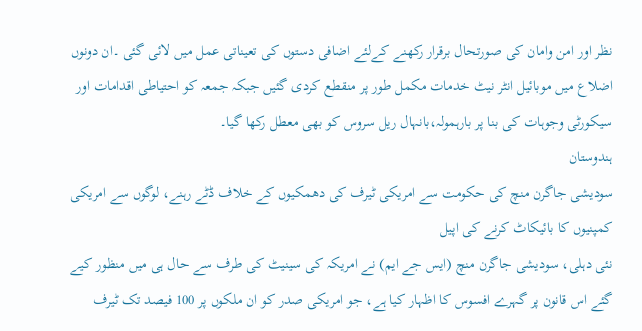نظر اور امن وامان کی صورتحال برقرار رکھنے کےلئے اضافی دستوں کی تعیناتی عمل میں لائی گئی ۔ان دونوں اضلاع میں موبائیل انٹر نیٹ خدمات مکمل طور پر منقطع کردی گئیں جبکہ جمعہ کو احتیاطی اقدامات اور سیکورٹی وجوہات کی بنا پر بارہمولہ،بانہال ریل سروس کو بھی معطل رکھا گیا۔
ہندوستان
سودیشی جاگرن منچ کی حکومت سے امریکی ٹیرف کی دھمکیوں کے خلاف ڈٹے رہنے، لوگوں سے امریکی کمپنیوں کا بائیکاٹ کرنے کی اپیل
نئی دہلی، سودیشی جاگرن منچ (ایس جے ایم) نے امریکہ کی سینیٹ کی طرف سے حال ہی میں منظور کیے گئے اس قانون پر گہرے افسوس کا اظہار کیا ہے، جو امریکی صدر کو ان ملکوں پر 100 فیصد تک ٹیرف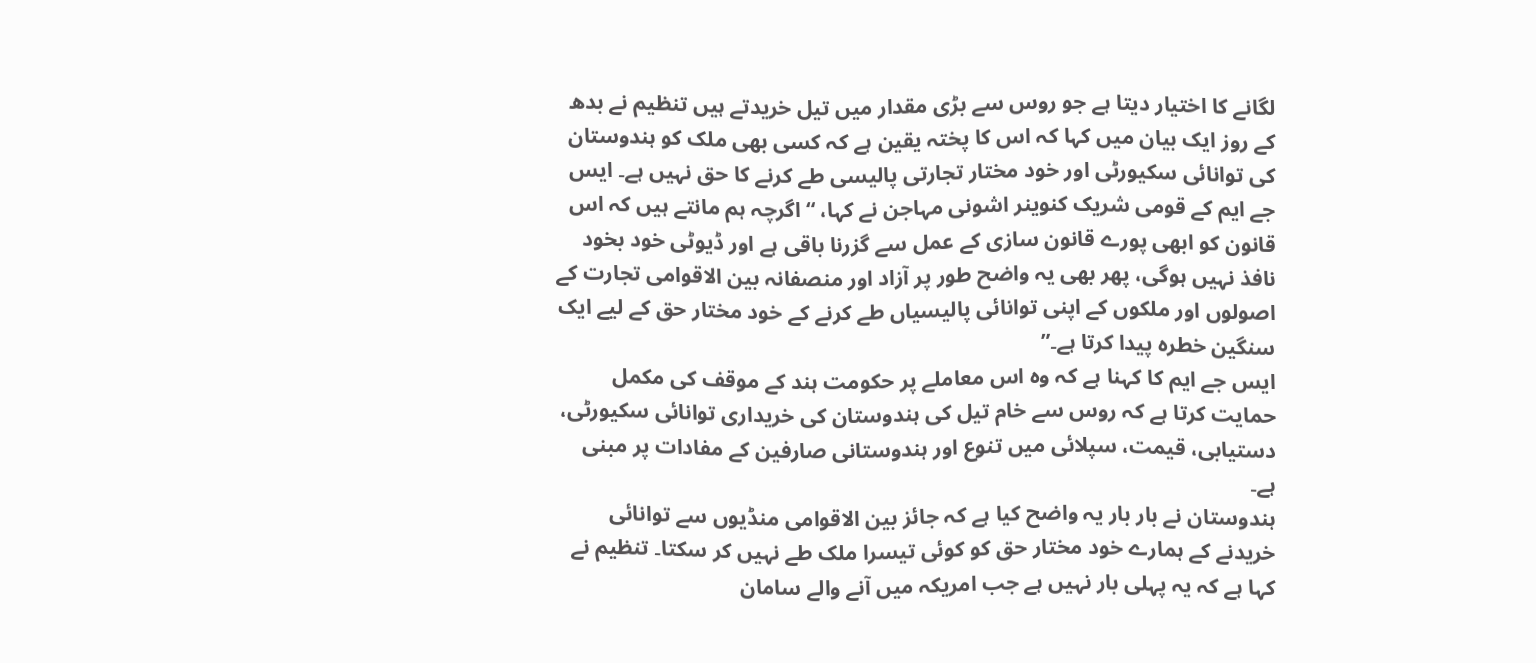لگانے کا اختیار دیتا ہے جو روس سے بڑی مقدار میں تیل خریدتے ہیں تنظیم نے بدھ کے روز ایک بیان میں کہا کہ اس کا پختہ یقین ہے کہ کسی بھی ملک کو ہندوستان کی توانائی سکیورٹی اور خود مختار تجارتی پالیسی طے کرنے کا حق نہیں ہے۔ ایس جے ایم کے قومی شریک کنوینر اشونی مہاجن نے کہا، “اگرچہ ہم مانتے ہیں کہ اس قانون کو ابھی پورے قانون سازی کے عمل سے گزرنا باقی ہے اور ڈیوٹی خود بخود نافذ نہیں ہوگی، پھر بھی یہ واضح طور پر آزاد اور منصفانہ بین الاقوامی تجارت کے اصولوں اور ملکوں کے اپنی توانائی پالیسیاں طے کرنے کے خود مختار حق کے لیے ایک سنگین خطرہ پیدا کرتا ہے۔”
ایس جے ایم کا کہنا ہے کہ وہ اس معاملے پر حکومت ہند کے موقف کی مکمل حمایت کرتا ہے کہ روس سے خام تیل کی ہندوستان کی خریداری توانائی سکیورٹی، دستیابی، قیمت، سپلائی میں تنوع اور ہندوستانی صارفین کے مفادات پر مبنی ہے۔
ہندوستان نے بار بار یہ واضح کیا ہے کہ جائز بین الاقوامی منڈیوں سے توانائی خریدنے کے ہمارے خود مختار حق کو کوئی تیسرا ملک طے نہیں کر سکتا۔ تنظیم نے کہا ہے کہ یہ پہلی بار نہیں ہے جب امریکہ میں آنے والے سامان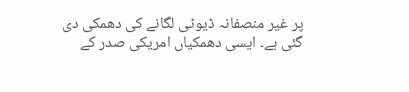پر غیر منصفانہ ڈیوٹی لگانے کی دھمکی دی گئی ہے۔ ایسی دھمکیاں امریکی صدر کے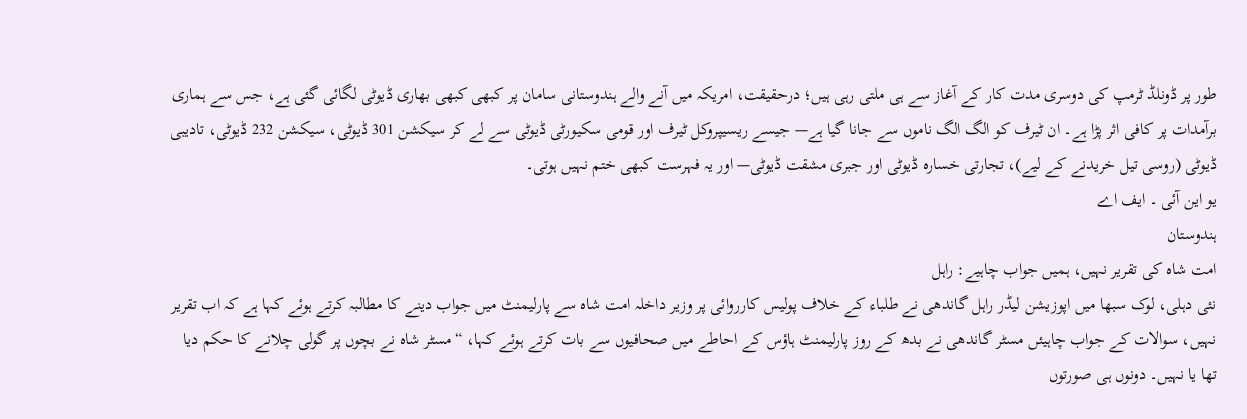طور پر ڈونلڈ ٹرمپ کی دوسری مدت کار کے آغاز سے ہی ملتی رہی ہیں؛ درحقیقت، امریکہ میں آنے والے ہندوستانی سامان پر کبھی کبھی بھاری ڈیوٹی لگائی گئی ہے، جس سے ہماری برآمدات پر کافی اثر پڑا ہے۔ ان ٹیرف کو الگ الگ ناموں سے جانا گیا ہے— جیسے ریسیپروکل ٹیرف اور قومی سکیورٹی ڈیوٹی سے لے کر سیکشن 301 ڈیوٹی، سیکشن 232 ڈیوٹی، تادیبی ڈیوٹی (روسی تیل خریدنے کے لیے)، تجارتی خسارہ ڈیوٹی اور جبری مشقت ڈیوٹی— اور یہ فہرست کبھی ختم نہیں ہوتی۔
یو این آئی ۔ ایف اے
ہندوستان
امت شاہ کی تقریر نہیں، ہمیں جواب چاہیے: راہل
نئی دہلی، لوک سبھا میں اپوزیشن لیڈر راہل گاندھی نے طلباء کے خلاف پولیس کارروائی پر وزیر داخلہ امت شاہ سے پارلیمنٹ میں جواب دینے کا مطالبہ کرتے ہوئے کہا ہے کہ اب تقریر نہیں، سوالات کے جواب چاہیئں مسٹر گاندھی نے بدھ کے روز پارلیمنٹ ہاؤس کے احاطے میں صحافیوں سے بات کرتے ہوئے کہا، “مسٹر شاہ نے بچوں پر گولی چلانے کا حکم دیا تھا یا نہیں۔ دونوں ہی صورتوں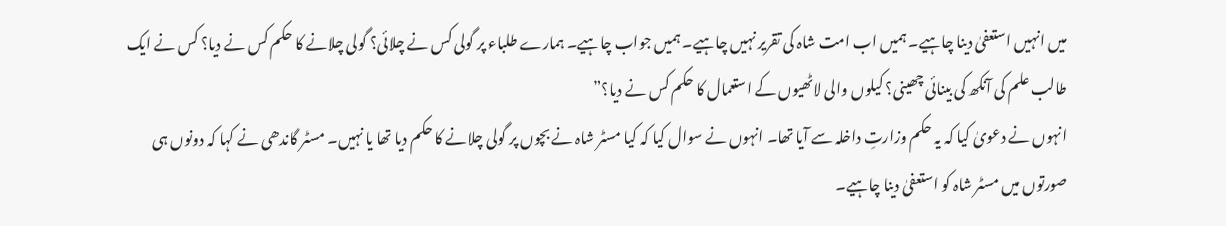میں انہیں استعفیٰ دینا چاہیے۔ ہمیں اب امت شاہ کی تقریر نہیں چاہیے۔ ہمیں جواب چاہیے۔ ہمارے طلباء پر گولی کس نے چلائی؟ گولی چلانے کا حکم کس نے دیا؟ کس نے ایک طالب علم کی آنکھ کی بینائی چھینی؟ کیلوں والی لاٹھیوں کے استعمال کا حکم کس نے دیا؟”
انہوں نے دعویٰ کیا کہ یہ حکم وزارتِ داخلہ سے آیا تھا۔ انہوں نے سوال کیا کہ کیا مسٹر شاہ نے بچوں پر گولی چلانے کا حکم دیا تھا یا نہیں۔ مسٹر گاندھی نے کہا کہ دونوں ہی صورتوں میں مسٹر شاہ کو استعفیٰ دینا چاہیے۔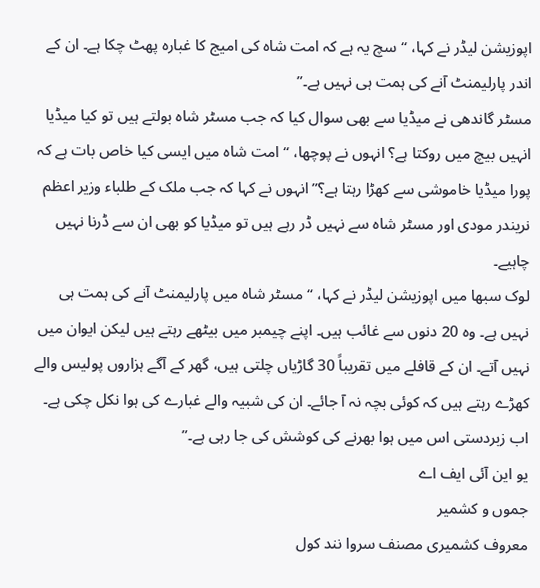اپوزیشن لیڈر نے کہا، “سچ یہ ہے کہ امت شاہ کی امیج کا غبارہ پھٹ چکا ہے۔ ان کے اندر پارلیمنٹ آنے کی ہمت ہی نہیں ہے۔”
مسٹر گاندھی نے میڈیا سے بھی سوال کیا کہ جب مسٹر شاہ بولتے ہیں تو کیا میڈیا انہیں بیچ میں روکتا ہے؟ انہوں نے پوچھا، “امت شاہ میں ایسی کیا خاص بات ہے کہ پورا میڈیا خاموشی سے کھڑا رہتا ہے؟” انہوں نے کہا کہ جب ملک کے طلباء وزیر اعظم نریندر مودی اور مسٹر شاہ سے نہیں ڈر رہے ہیں تو میڈیا کو بھی ان سے ڈرنا نہیں چاہیے۔
لوک سبھا میں اپوزیشن لیڈر نے کہا، “مسٹر شاہ میں پارلیمنٹ آنے کی ہمت ہی نہیں ہے۔ وہ 20 دنوں سے غائب ہیں۔ اپنے چیمبر میں بیٹھے رہتے ہیں لیکن ایوان میں نہیں آتے۔ ان کے قافلے میں تقریباً 30 گاڑیاں چلتی ہیں، گھر کے آگے ہزاروں پولیس والے کھڑے رہتے ہیں کہ کوئی بچہ نہ آ جائے۔ ان کی شبیہ والے غبارے کی ہوا نکل چکی ہے۔ اب زبردستی اس میں ہوا بھرنے کی کوشش کی جا رہی ہے۔”
یو این آئی ایف اے
جموں و کشمیر
معروف کشمیری مصنف سروا نند کول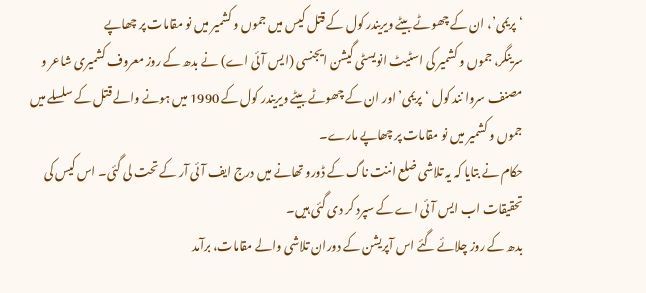‘پریمی’، ان کے چھوٹے بیٹے ویریندر کول کے قتل کیس میں جموں و کشمیر میں نو مقامات پر چھاپے
سرینگر، جموں و کشمیر کی اسٹیٹ انویسٹی گیشن ایجنسی (ایس آئی اے) نے بدھ کے روز معروف کشمیری شاعر و مصنف سروا نند کول ‘پریمی’ اور ان کے چھوٹے بیٹے ویریندر کول کے 1990 میں ہونے والے قتل کے سلسلے میں جموں و کشمیر میں نو مقامات پر چھاپے مارے۔
حکام نے بتایا کہ یہ تلاشی ضلع اننت ناگ کے ڈورو تھانے میں درج ایف آئی آر کے تحت لی گئی۔ اس کیس کی تحقیقات اب ایس آئی اے کے سپرد کر دی گئی ہیں۔
بدھ کے روز چلائے گئے اس آپریشن کے دوران تلاشی والے مقامات، برآمد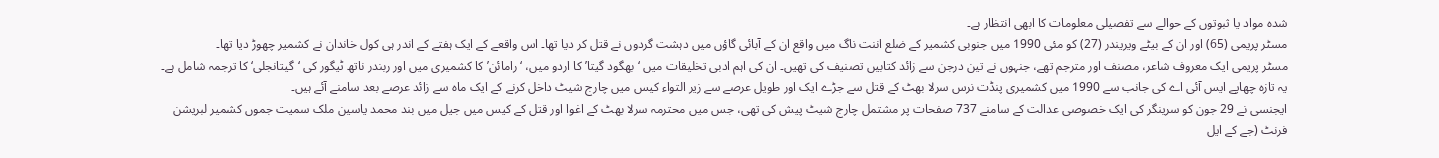شدہ مواد یا ثبوتوں کے حوالے سے تفصیلی معلومات کا ابھی انتظار ہے۔
مسٹر پریمی (65) اور ان کے بیٹے ویریندر (27) کو مئی 1990 میں جنوبی کشمیر کے ضلع اننت ناگ میں واقع ان کے آبائی گاؤں میں دہشت گردوں نے قتل کر دیا تھا۔ اس واقعے کے ایک ہفتے کے اندر ہی کول خاندان نے کشمیر چھوڑ دیا تھا۔
مسٹر پریمی ایک معروف شاعر، مصنف اور مترجم تھے، جنہوں نے تین درجن سے زائد کتابیں تصنیف کی تھیں۔ ان کی اہم ادبی تخلیقات میں ‘بھگود گیتا’ کا اردو میں، ‘رامائن’ کا کشمیری میں اور ربندر ناتھ ٹیگور کی ‘گیتانجلی‘ کا ترجمہ شامل ہے۔
یہ تازہ چھاپے ایس آئی اے کی جانب سے 1990 میں کشمیری پنڈت نرس سرلا بھٹ کے قتل سے جڑے ایک اور طویل عرصے سے زیر التواء کیس میں چارج شیٹ داخل کرنے کے ایک ماہ سے زائد عرصے بعد سامنے آئے ہیں۔
ایجنسی نے 29 جون کو سرینگر کی ایک خصوصی عدالت کے سامنے 737 صفحات پر مشتمل چارج شیٹ پیش کی تھی، جس میں محترمہ سرلا بھٹ کے اغوا اور قتل کے کیس میں جیل میں بند محمد یاسین ملک سمیت جموں کشمیر لبریشن فرنٹ (جے کے ایل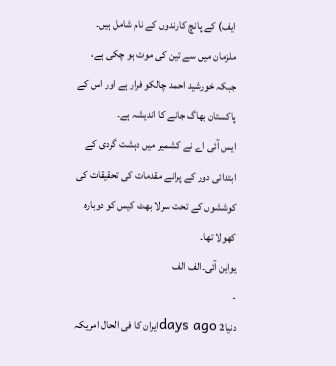ایف) کے پانچ کارندوں کے نام شامل ہیں۔ ملزمان میں سے تین کی موت ہو چکی ہے، جبکہ خورشید احمد چالکو فرار ہے اور اس کے پاکستان بھاگ جانے کا اندیشہ ہے۔
ایس آئی اے نے کشمیر میں دہشت گردی کے ابتدائی دور کے پرانے مقدمات کی تحقیقات کی کوششوں کے تحت سرلا بھٹ کیس کو دوبارہ کھولا تھا۔
یواین آئی۔الف الف
-
دنیا2 days agoایران کا فی الحال امریکہ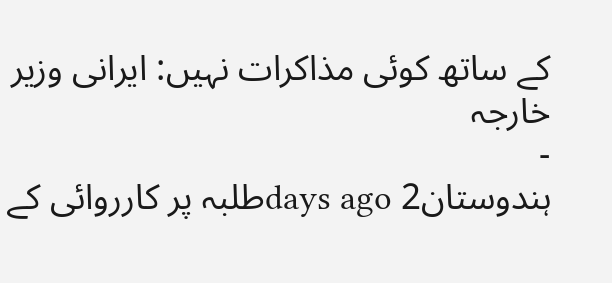کے ساتھ کوئی مذاکرات نہیں: ایرانی وزیر خارجہ
-
ہندوستان2 days agoطلبہ پر کارروائی کے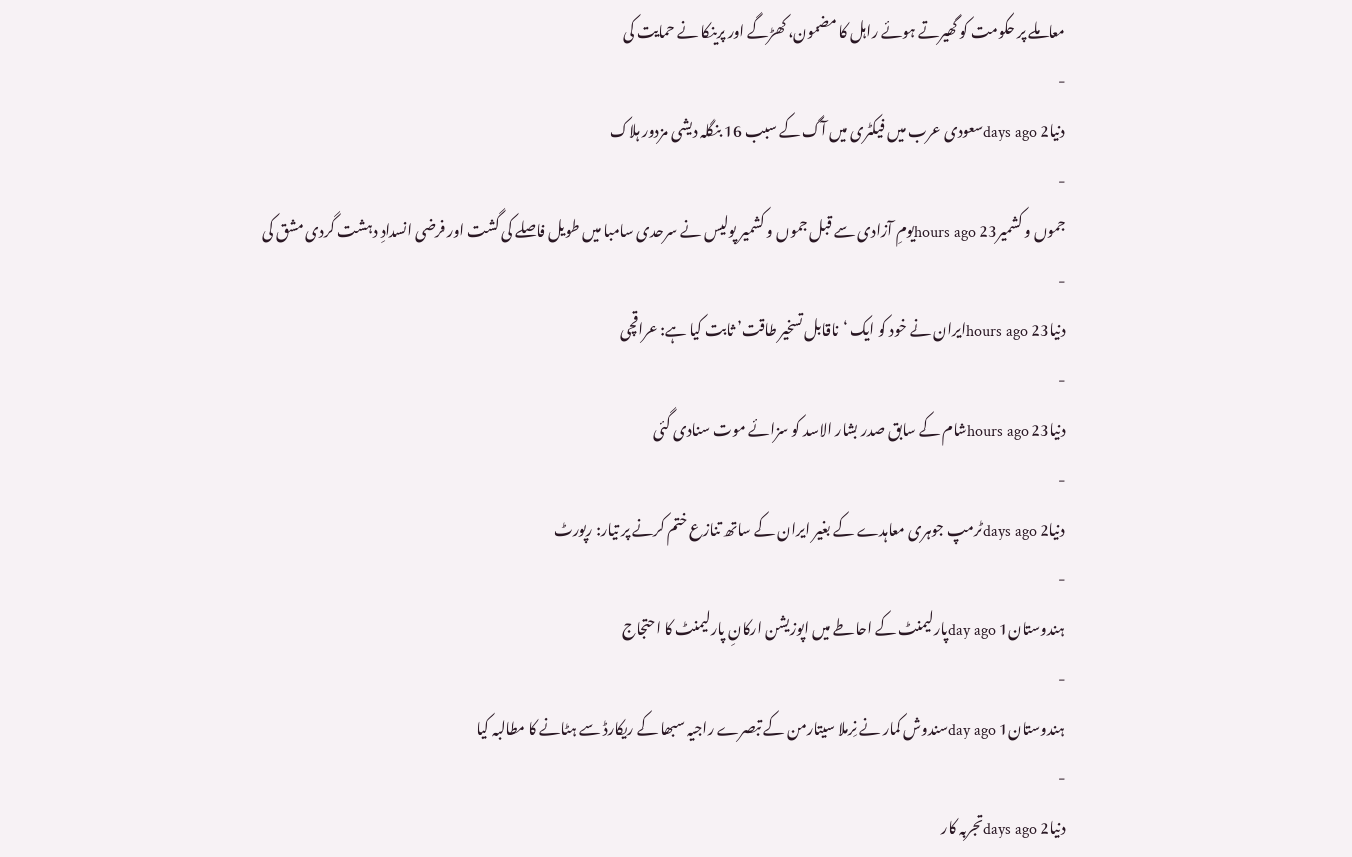معاملے پر حکومت کو گھیرتے ہوئے راہل کا مضمون، کھڑگے اور پرینکا نے حمایت کی
-
دنیا2 days agoسعودی عرب میں فیکٹری میں آگ کے سبب 16 بنگلہ دیشی مزدور ہلاک
-
جموں و کشمیر23 hours agoیومِ آزادی سے قبل جموں و کشمیر پولیس نے سرحدی سامبا میں طویل فاصلے کی گشت اور فرضی انسدادِ دہشت گردی مشق کی
-
دنیا23 hours agoایران نے خود کو ایک ‘ناقابل تسخیر طاقت’ ثابت کیا ہے: عراقچی
-
دنیا23 hours agoشام کے سابق صدر بشار الاسد کو سزائے موت سنادی گئی
-
دنیا2 days agoٹرمپ جوہری معاہدے کے بغیر ایران کے ساتھ تنازع ختم کرنے پر تیار: رپورٹ
-
ہندوستان1 day agoپارلیمنٹ کے احاطے میں اپوزیشن ارکانِ پارلیمنٹ کا احتجاج
-
ہندوستان1 day agoسندوش کمار نے نِرملا سیتارمن کے تبصرے راجیہ سبھا کے ریکارڈ سے ہٹانے کا مطالبہ کیا
-
دنیا2 days agoتجربہ کار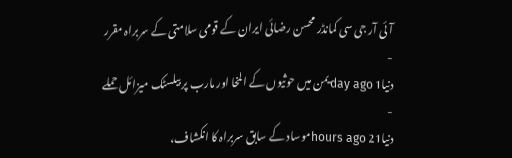آئی آر جی سی کمانڈر محسن رضائی ایران کے قومی سلامتی کے سربراہ مقرر
-
دنیا1 day agoیمن میں حوثیوں کے المخا اور مارب پر بیلسٹک میزائل حملے
-
دنیا21 hours agoموساد کے سابق سربراہ کا انکشاف،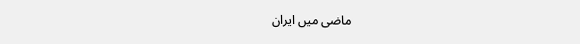ماضی میں ایران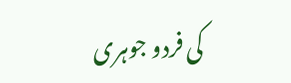کی فردو جوہری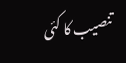تنصیب کا کئی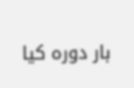بار دورہ کیا